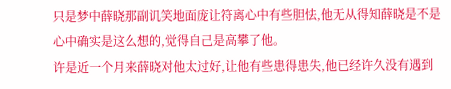只是梦中薛晓那副讥笑地面庞让符离心中有些胆怯,他无从得知薛晓是不是心中确实是这么想的,觉得自己是高攀了他。
许是近一个月来薛晓对他太过好,让他有些患得患失,他已经许久没有遇到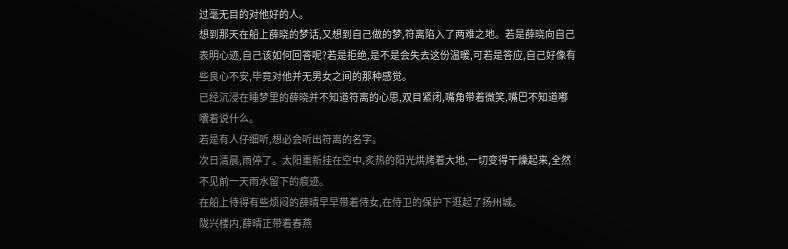过毫无目的对他好的人。
想到那天在船上薛晓的梦话,又想到自己做的梦,符离陷入了两难之地。若是薛晓向自己表明心迹,自己该如何回答呢?若是拒绝,是不是会失去这份温暖,可若是答应,自己好像有些良心不安,毕竟对他并无男女之间的那种感觉。
已经沉浸在睡梦里的薛晓并不知道符离的心思,双目紧闭,嘴角带着微笑,嘴巴不知道嘟囔着说什么。
若是有人仔细听,想必会听出符离的名字。
次日清晨,雨停了。太阳重新挂在空中,炙热的阳光烘烤着大地,一切变得干燥起来,全然不见前一天雨水留下的痕迹。
在船上待得有些烦闷的薛晴早早带着侍女,在侍卫的保护下逛起了扬州城。
陇兴楼内,薛晴正带着春燕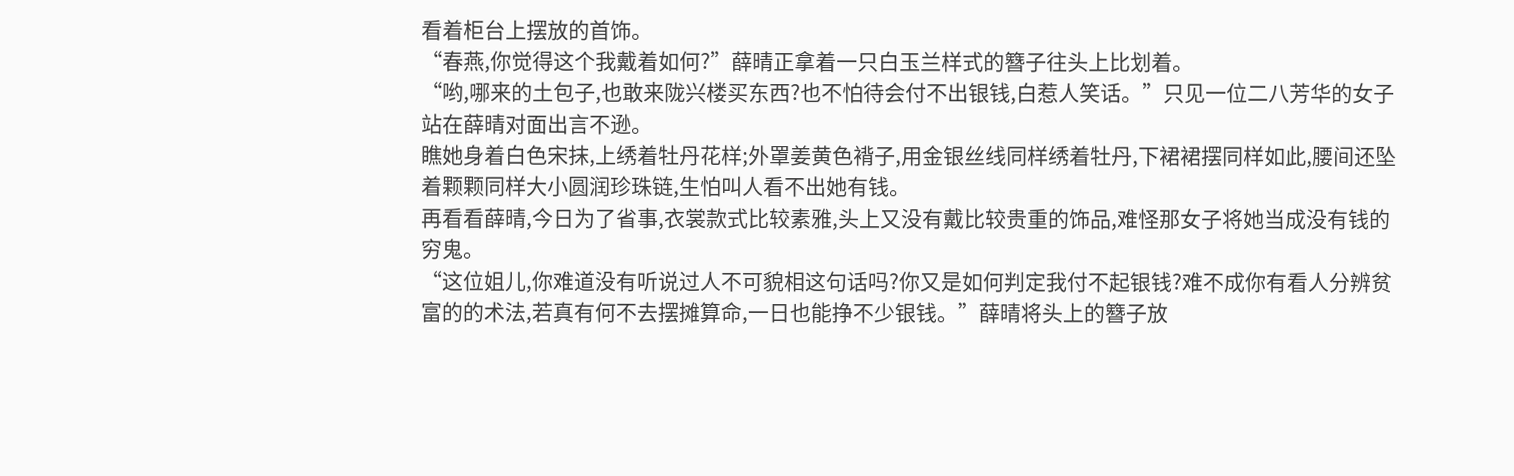看着柜台上摆放的首饰。
“春燕,你觉得这个我戴着如何?”薛晴正拿着一只白玉兰样式的簪子往头上比划着。
“哟,哪来的土包子,也敢来陇兴楼买东西?也不怕待会付不出银钱,白惹人笑话。”只见一位二八芳华的女子站在薛晴对面出言不逊。
瞧她身着白色宋抹,上绣着牡丹花样;外罩姜黄色褙子,用金银丝线同样绣着牡丹,下裙裙摆同样如此,腰间还坠着颗颗同样大小圆润珍珠链,生怕叫人看不出她有钱。
再看看薛晴,今日为了省事,衣裳款式比较素雅,头上又没有戴比较贵重的饰品,难怪那女子将她当成没有钱的穷鬼。
“这位姐儿,你难道没有听说过人不可貌相这句话吗?你又是如何判定我付不起银钱?难不成你有看人分辨贫富的的术法,若真有何不去摆摊算命,一日也能挣不少银钱。”薛晴将头上的簪子放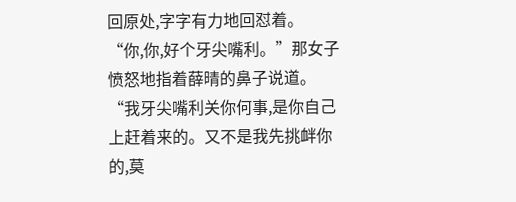回原处,字字有力地回怼着。
“你,你,好个牙尖嘴利。”那女子愤怒地指着薛晴的鼻子说道。
“我牙尖嘴利关你何事,是你自己上赶着来的。又不是我先挑衅你的,莫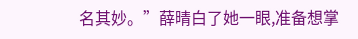名其妙。”薛晴白了她一眼,准备想掌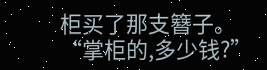柜买了那支簪子。
“掌柜的,多少钱?”